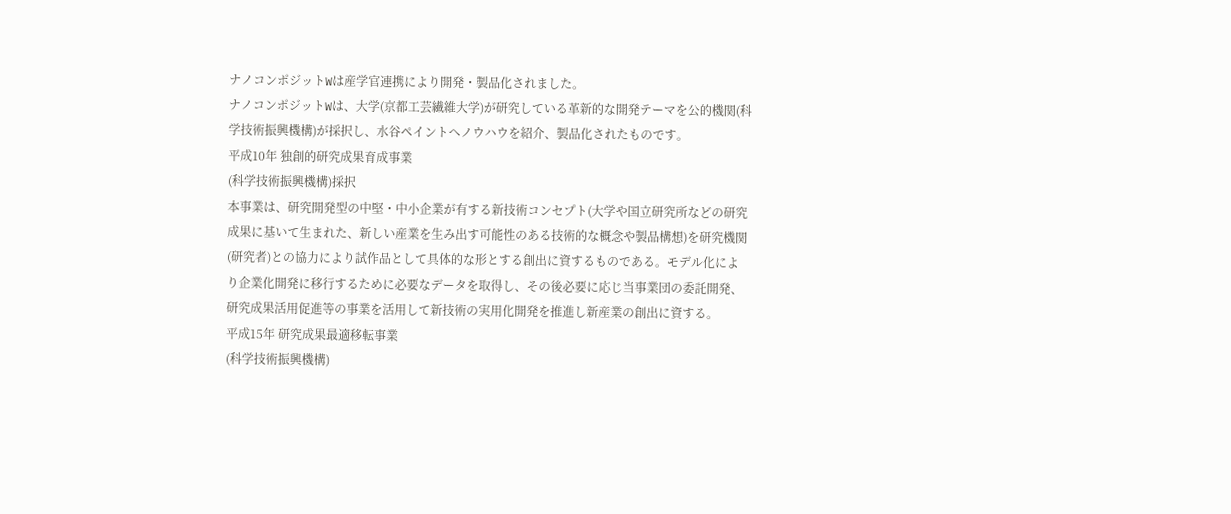ナノコンポジットWは産学官連携により開発・製品化されました。
ナノコンポジットWは、大学(京都工芸繊維大学)が研究している革新的な開発テーマを公的機関(科学技術振興機構)が採択し、水谷ペイントへノウハウを紹介、製品化されたものです。
平成10年 独創的研究成果育成事業
(科学技術振興機構)採択
本事業は、研究開発型の中堅・中小企業が有する新技術コンセプト(大学や国立研究所などの研究成果に基いて生まれた、新しい産業を生み出す可能性のある技術的な概念や製品構想)を研究機関(研究者)との協力により試作品として具体的な形とする創出に資するものである。モデル化により企業化開発に移行するために必要なデータを取得し、その後必要に応じ当事業団の委託開発、研究成果活用促進等の事業を活用して新技術の実用化開発を推進し新産業の創出に資する。
平成15年 研究成果最適移転事業
(科学技術振興機構)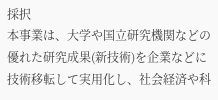採択
本事業は、大学や国立研究機関などの優れた研究成果(新技術)を企業などに技術移転して実用化し、社会経済や科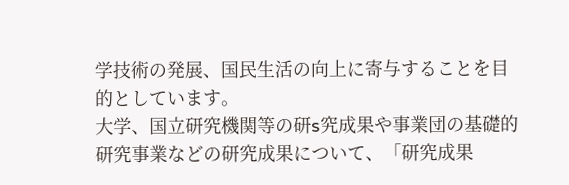学技術の発展、国民生活の向上に寄与することを目的としています。
大学、国立研究機関等の研s究成果や事業団の基礎的研究事業などの研究成果について、「研究成果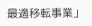最適移転事業」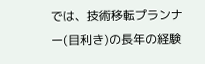では、技術移転プランナー(目利き)の長年の経験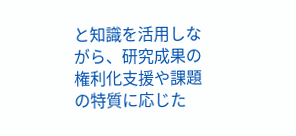と知識を活用しながら、研究成果の権利化支援や課題の特質に応じた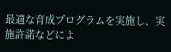最適な育成プログラムを実施し、実施許諾などによ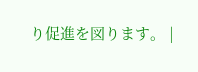り促進を図ります。 |